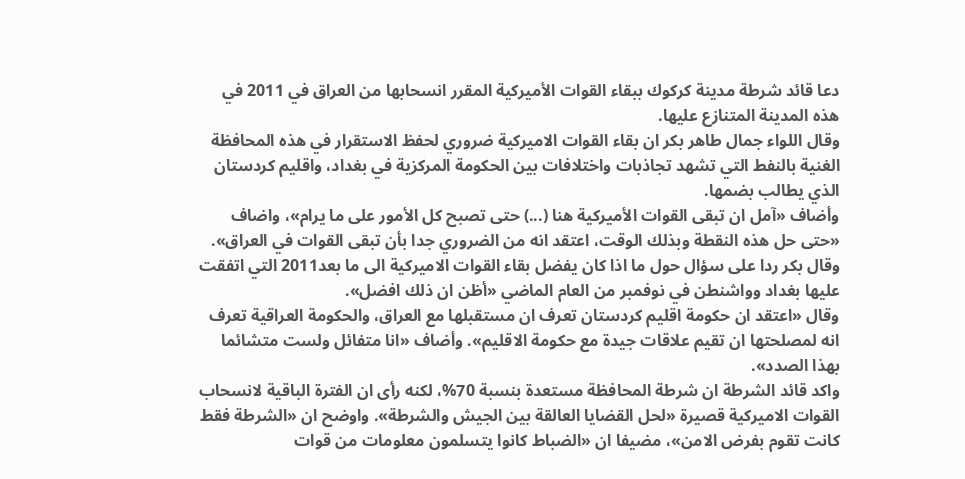دعا قائد شرطة مدينة كركوك ببقاء القوات الأميركية المقرر انسحابها من العراق في 2011 في هذه المدينة المتنازع عليها.
وقال اللواء جمال طاهر بكر ان بقاء القوات الاميركية ضروري لحفظ الاستقرار في هذه المحافظة الغنية بالنفط التي تشهد تجاذبات واختلافات بين الحكومة المركزية في بغداد، واقليم كردستان الذي يطالب بضمها.
وأضاف «آمل ان تبقى القوات الأميركية هنا (...) حتى تصبح كل الأمور على ما يرام»، واضاف «حتى حل هذه النقطة وبذلك الوقت، اعتقد انه من الضروري جدا بأن تبقى القوات في العراق».
وقال بكر ردا على سؤال حول ما اذا كان يفضل بقاء القوات الاميركية الى ما بعد2011 التي اتفقت عليها بغداد وواشنطن في نوفمبر من العام الماضي «أظن ان ذلك افضل».
وقال «اعتقد ان حكومة اقليم كردستان تعرف ان مستقبلها مع العراق، والحكومة العراقية تعرف انه لمصلحتها ان تقيم علاقات جيدة مع حكومة الاقليم». وأضاف «انا متفائل ولست متشائما بهذا الصدد».
واكد قائد الشرطة ان شرطة المحافظة مستعدة بنسبة 70%، لكنه رأى ان الفترة الباقية لانسحاب القوات الاميركية قصيرة «لحل القضايا العالقة بين الجيش والشرطة». واوضح ان «الشرطة فقط كانت تقوم بفرض الامن»، مضيفا ان «الضباط كانوا يتسلمون معلومات من قوات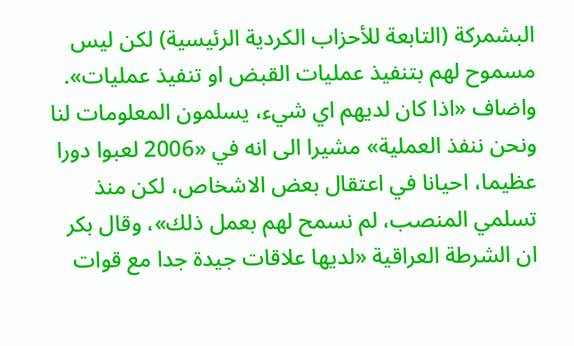البشمركة (التابعة للأحزاب الكردية الرئيسية) لكن ليس مسموح لهم بتنفيذ عمليات القبض او تنفيذ عمليات».
واضاف «اذا كان لديهم اي شيء، يسلمون المعلومات لنا ونحن ننفذ العملية» مشيرا الى انه في «2006 لعبوا دورا عظيما، احيانا في اعتقال بعض الاشخاص، لكن منذ تسلمي المنصب، لم نسمح لهم بعمل ذلك»، وقال بكر ان الشرطة العراقية «لديها علاقات جيدة جدا مع قوات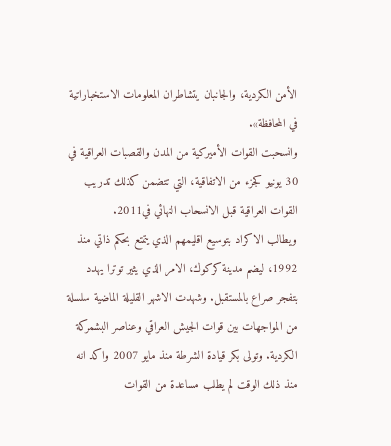الأمن الكردية، والجانبان يتشاطران المعلومات الاستخباراتية في المحافظة».
وانسحبت القوات الأميركية من المدن والقصبات العراقية في 30 يونيو كجزء من الاتفاقية، التي تتضمن كذلك تدريب القوات العراقية قبل الانسحاب النهائي في2011.
ويطالب الاكراد بتوسيع اقليمهم الذي يتمتع بحكم ذاتي منذ 1992، ليضم مدينة كركوك، الامر الذي يثير توترا يهدد بتفجر صراع بالمستقبل. وشهدت الاشهر القليلة الماضية سلسلة من المواجهات بين قوات الجيش العراقي وعناصر البشمركة الكردية. وتولى بكر قيادة الشرطة منذ مايو 2007 واكد انه منذ ذلك الوقت لم يطلب مساعدة من القوات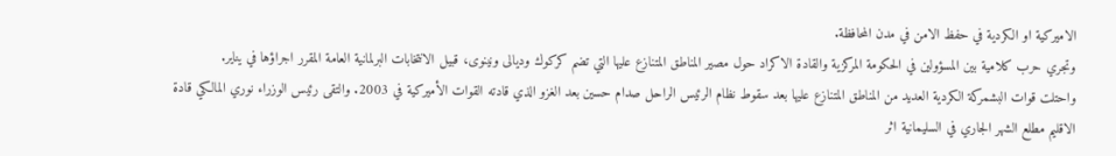الاميركية او الكردية في حفظ الامن في مدن المحافظة.
وتجري حرب كلامية بين المسؤولين في الحكومة المركزية والقادة الاكراد حول مصير المناطق المتنازع عليها التي تضم كركوك وديالى ونينوى، قبيل الانتخابات البرلمانية العامة المقرر اجراؤها في يناير.
واحتلت قوات البشمركة الكردية العديد من المناطق المتنازع عليها بعد سقوط نظام الرئيس الراحل صدام حسين بعد الغزو الذي قادته القوات الأميركية في 2003. والتقى رئيس الوزراء نوري المالكي قادة الاقليم مطلع الشهر الجاري في السليمانية اثر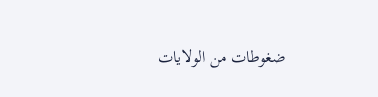ضغوطات من الولايات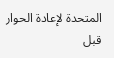المتحدة لإعادة الحوار قبل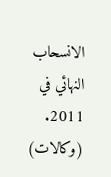الانسحاب النهائي في 2011.
(وكالات)